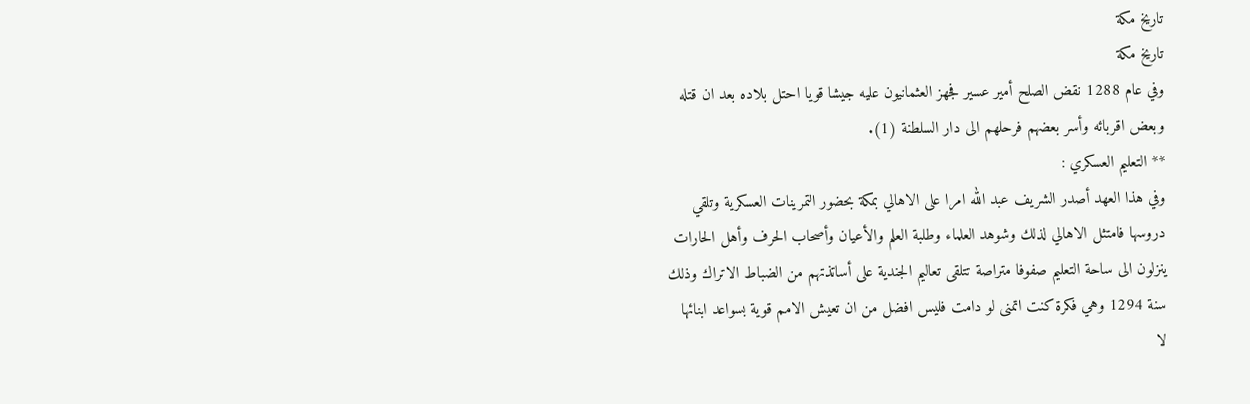تاريخ مكة
تاريخ مكة
وفي عام 1288 نقض الصلح أمير عسير فجهز العثمانيون عليه جيشا قويا احتل بلاده بعد ان قتله وبعض اقربائه وأسر بعضهم فرحلهم الى دار السلطنة (1).
** التعليم العسكري :
وفي هذا العهد أصدر الشريف عبد الله امرا على الاهالي بمكة بحضور التمرينات العسكرية وتلقي دروسها فامتثل الاهالي لذلك وشوهد العلماء وطلبة العلم والأعيان وأصحاب الحرف وأهل الحارات ينزلون الى ساحة التعليم صفوفا متراصة تتلقى تعاليم الجندية على أساتذتهم من الضباط الاتراك وذلك سنة 1294 وهي فكرة كنت اتمنى لو دامت فليس افضل من ان تعيش الامم قوية بسواعد ابنائها لا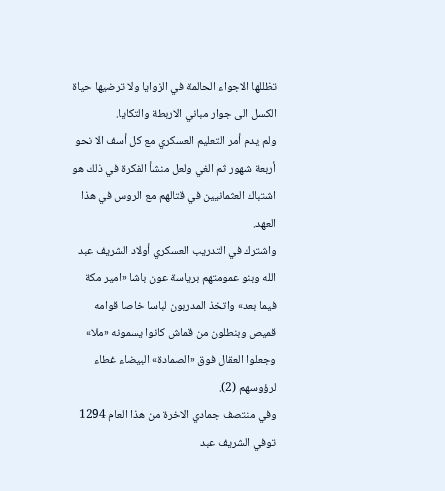تظللها الاجواء الحالمة في الزوايا ولا ترضيها حياة الكسل الى جوار مباني الاربطة والتكايا.
ولم يدم أمر التعليم العسكري مع كل أسف الا نحو أربعة شهور ثم الغي ولعل منشأ الفكرة في ذلك هو اشتباك العثمانيين في قتالهم مع الروس في هذا العهد.
واشترك في التدريب العسكري أولاد الشريف عبد الله وبنو عمومتهم برياسة عون باشا «امير مكة فيما بعد» واتخذ المدربون لباسا خاصا قوامه قميص وبنطلون من قماش كانوا يسمونه «ملا» وجعلوا العقال فوق «الصمادة» البيضاء غطاء لرؤوسهم (2).
وفي منتصف جمادي الاخرة من هذا العام 1294 توفي الشريف عبد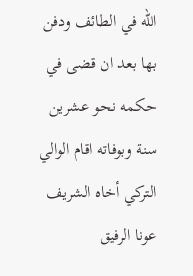الله في الطائف ودفن بها بعد ان قضى في حكمه نحو عشرين سنة وبوفاته اقام الوالي التركي أخاه الشريف عونا الرفيق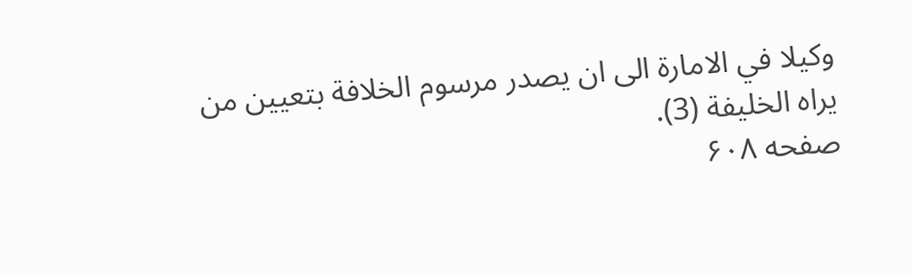وكيلا في الامارة الى ان يصدر مرسوم الخلافة بتعيين من يراه الخليفة (3).
صفحه ۶۰۸